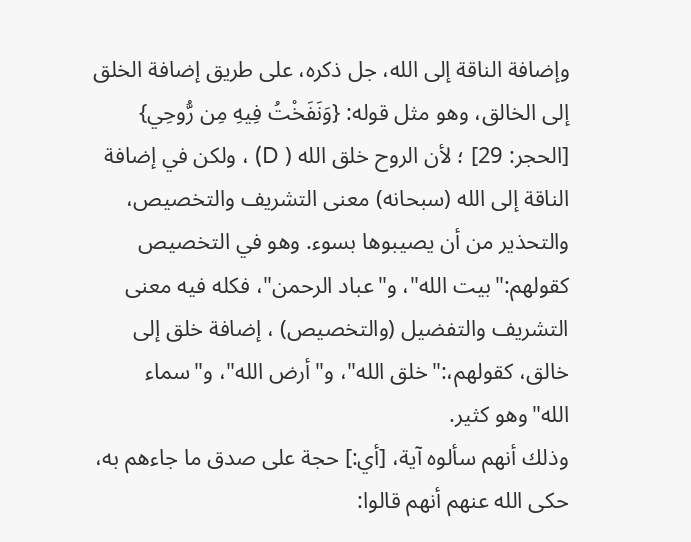وإضافة الناقة إلى الله، جل ذكره، على طريق إضافة الخلق إلى الخالق، وهو مثل قوله: {وَنَفَخْتُ فِيهِ مِن رُّوحِي} [الحجر: 29] ؛ لأن الروح خلق الله ( D) ، ولكن في إضافة الناقة إلى الله (سبحانه) معنى التشريف والتخصيص، والتحذير من أن يصيبوها بسوء. وهو في التخصيص كقولهم:"بيت الله"، و"عباد الرحمن"، فكله فيه معنى التشريف والتفضيل (والتخصيص) ، إضافة خلق إلى خالق، كقولهم،:"خلق الله"، و"أرض الله"، و"سماء الله"وهو كثير.
وذلك أنهم سألوه آية، [أي:] حجة على صدق ما جاءهم به، حكى الله عنهم أنهم قالوا: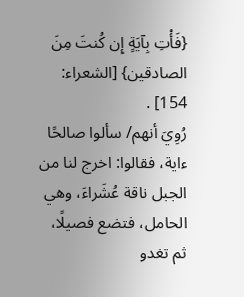{فَأْتِ بِآيَةٍ إِن كُنتَ مِنَ الصادقين} [الشعراء: 154] .
رُوِيَ أنهم/ سألوا صالحًا ءاية، فقالوا: اخرج لنا من الجبل ناقة عُشَراءَ، وهي الحامل، فتضع فصيلًا، ثم تغدو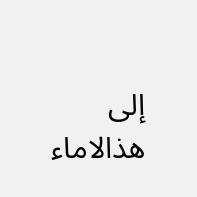إلى هذالاماء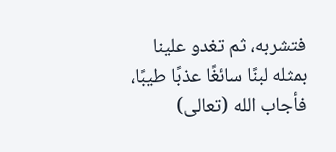فتشربه، ثم تغدو علينا بمثله لبنًا سائغًا عذبًا طيبًا، فأجاب الله (تعالى)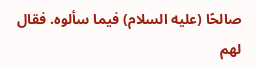صالحًا (عليه السلام) فيما سألوه. فقال لهم